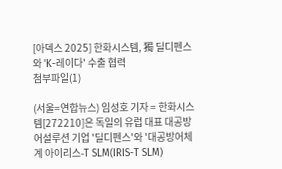[아덱스 2025] 한화시스템, 獨 딜디펜스와 'K-레이다' 수출 협력
첨부파일(1)

(서울=연합뉴스) 임성호 기자 = 한화시스템[272210]은 독일의 유럽 대표 대공방어설루션 기업 '딜디펜스'와 '대공방어체계 아이리스-T SLM(IRIS-T SLM)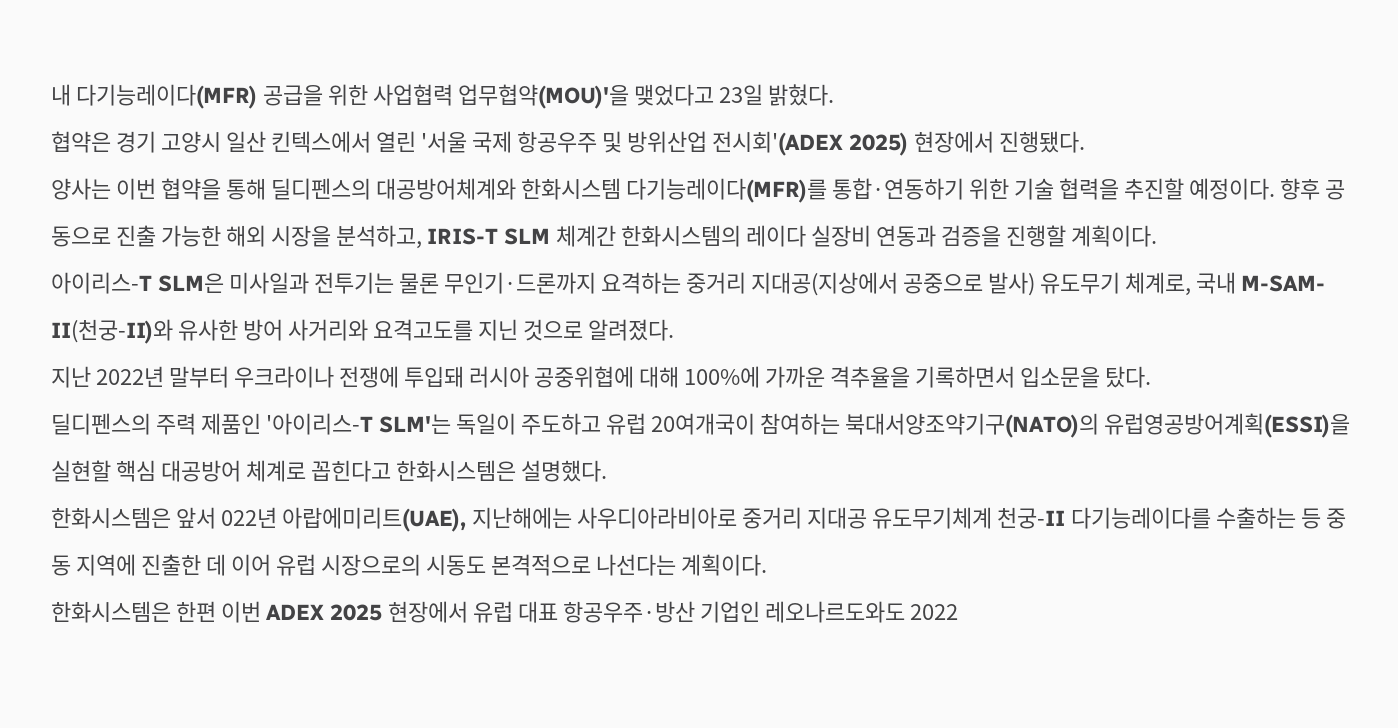내 다기능레이다(MFR) 공급을 위한 사업협력 업무협약(MOU)'을 맺었다고 23일 밝혔다.
협약은 경기 고양시 일산 킨텍스에서 열린 '서울 국제 항공우주 및 방위산업 전시회'(ADEX 2025) 현장에서 진행됐다.
양사는 이번 협약을 통해 딜디펜스의 대공방어체계와 한화시스템 다기능레이다(MFR)를 통합·연동하기 위한 기술 협력을 추진할 예정이다. 향후 공동으로 진출 가능한 해외 시장을 분석하고, IRIS-T SLM 체계간 한화시스템의 레이다 실장비 연동과 검증을 진행할 계획이다.
아이리스-T SLM은 미사일과 전투기는 물론 무인기·드론까지 요격하는 중거리 지대공(지상에서 공중으로 발사) 유도무기 체계로, 국내 M-SAM-II(천궁-II)와 유사한 방어 사거리와 요격고도를 지닌 것으로 알려졌다.
지난 2022년 말부터 우크라이나 전쟁에 투입돼 러시아 공중위협에 대해 100%에 가까운 격추율을 기록하면서 입소문을 탔다.
딜디펜스의 주력 제품인 '아이리스-T SLM'는 독일이 주도하고 유럽 20여개국이 참여하는 북대서양조약기구(NATO)의 유럽영공방어계획(ESSI)을 실현할 핵심 대공방어 체계로 꼽힌다고 한화시스템은 설명했다.
한화시스템은 앞서 022년 아랍에미리트(UAE), 지난해에는 사우디아라비아로 중거리 지대공 유도무기체계 천궁-II 다기능레이다를 수출하는 등 중동 지역에 진출한 데 이어 유럽 시장으로의 시동도 본격적으로 나선다는 계획이다.
한화시스템은 한편 이번 ADEX 2025 현장에서 유럽 대표 항공우주·방산 기업인 레오나르도와도 2022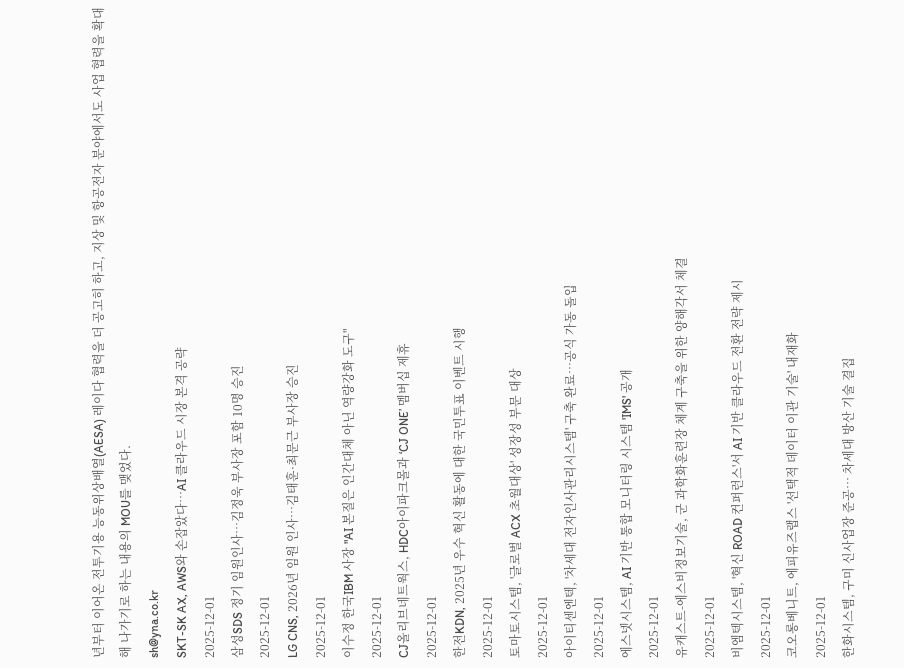년부터 이어온 전투기용 능동위상배열(AESA) 레이다 협력을 더 공고히 하고, 지상 및 항공전자 분야에서도 사업 협력을 확대해 나가기로 하는 내용의 MOU를 맺었다.
sh@yna.co.kr
SKT-SK AX, AWS와 손잡았다…AI 클라우드 시장 본격 공략
2025-12-01
삼성SDS 정기 임원인사…김정욱 부사장 포함 10명 승진
2025-12-01
LG CNS, 2026년 임원 인사…김태훈·최문근 부사장 승진
2025-12-01
이수정 한국IBM 사장 "AI 본질은 인간대체 아닌 역량강화 도구"
2025-12-01
CJ올리브네트웍스, HDC아이파크몰과 ‘CJ ONE’ 멤버십 제휴
2025-12-01
한전KDN, 2025년 우수 혁신 활동에 대한 국민투표 이벤트 시행
2025-12-01
토마토시스템, '글로벌 ACX 초월대상' 성장성 부문 대상
2025-12-01
아이티센엔텍, '차세대 전자인사관리시스템' 구축 완료…공식 가동 돌입
2025-12-01
에스넷시스템, AI 기반 통합 모니터링 시스템 'IMS' 공개
2025-12-01
유캐스트-에스비정보기술, 군 과학화훈련장 체계 구축을 위한 양해각서 체결
2025-12-01
비엠텍시스템, '혁신 ROAD 컨퍼런스'서 AI 기반 클라우드 전환 전략 제시
2025-12-01
코오롱베니트, 에피유즈랩스 '선택적 데이터 이관 기술' 내재화
2025-12-01
한화시스템, 구미 신사업장 준공… 차세대 방산 기술 결집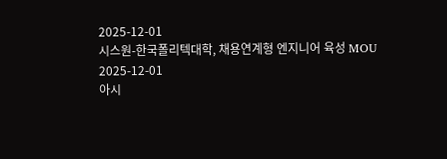2025-12-01
시스원-한국폴리텍대학, 채용연계형 엔지니어 육성 MOU
2025-12-01
아시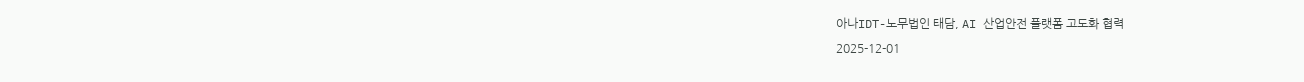아나IDT-노무법인 태담, AI 산업안전 플랫폼 고도화 협력
2025-12-01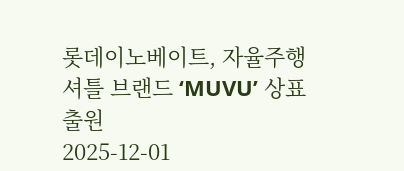롯데이노베이트, 자율주행 셔틀 브랜드 ‘MUVU’ 상표 출원
2025-12-01